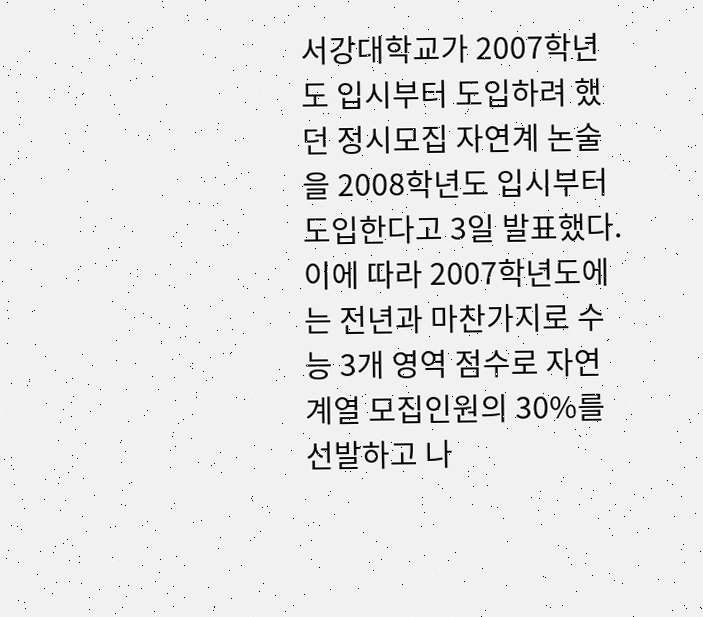서강대학교가 2007학년도 입시부터 도입하려 했던 정시모집 자연계 논술을 2008학년도 입시부터 도입한다고 3일 발표했다. 이에 따라 2007학년도에는 전년과 마찬가지로 수능 3개 영역 점수로 자연계열 모집인원의 30%를 선발하고 나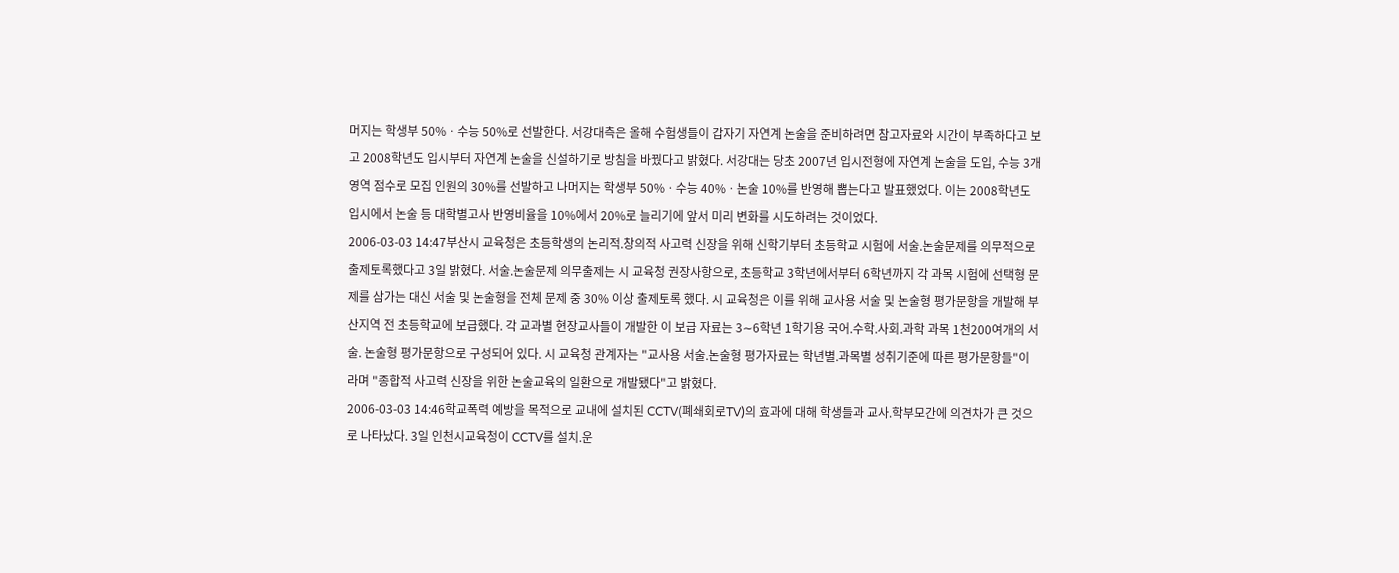머지는 학생부 50%ㆍ수능 50%로 선발한다. 서강대측은 올해 수험생들이 갑자기 자연계 논술을 준비하려면 참고자료와 시간이 부족하다고 보고 2008학년도 입시부터 자연계 논술을 신설하기로 방침을 바꿨다고 밝혔다. 서강대는 당초 2007년 입시전형에 자연계 논술을 도입, 수능 3개 영역 점수로 모집 인원의 30%를 선발하고 나머지는 학생부 50%ㆍ수능 40%ㆍ논술 10%를 반영해 뽑는다고 발표했었다. 이는 2008학년도 입시에서 논술 등 대학별고사 반영비율을 10%에서 20%로 늘리기에 앞서 미리 변화를 시도하려는 것이었다.
2006-03-03 14:47부산시 교육청은 초등학생의 논리적.창의적 사고력 신장을 위해 신학기부터 초등학교 시험에 서술.논술문제를 의무적으로 출제토록했다고 3일 밝혔다. 서술.논술문제 의무출제는 시 교육청 권장사항으로, 초등학교 3학년에서부터 6학년까지 각 과목 시험에 선택형 문제를 삼가는 대신 서술 및 논술형을 전체 문제 중 30% 이상 출제토록 했다. 시 교육청은 이를 위해 교사용 서술 및 논술형 평가문항을 개발해 부산지역 전 초등학교에 보급했다. 각 교과별 현장교사들이 개발한 이 보급 자료는 3∼6학년 1학기용 국어.수학.사회.과학 과목 1천200여개의 서술. 논술형 평가문항으로 구성되어 있다. 시 교육청 관계자는 "교사용 서술.논술형 평가자료는 학년별.과목별 성취기준에 따른 평가문항들"이라며 "종합적 사고력 신장을 위한 논술교육의 일환으로 개발됐다"고 밝혔다.
2006-03-03 14:46학교폭력 예방을 목적으로 교내에 설치된 CCTV(폐쇄회로TV)의 효과에 대해 학생들과 교사.학부모간에 의견차가 큰 것으로 나타났다. 3일 인천시교육청이 CCTV를 설치.운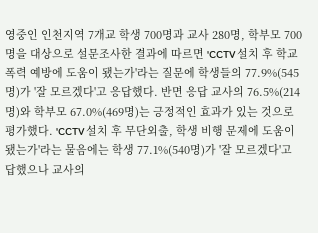영중인 인천지역 7개교 학생 700명과 교사 280명, 학부모 700명을 대상으로 설문조사한 결과에 따르면 'CCTV 설치 후 학교폭력 예방에 도움이 됐는가'라는 질문에 학생들의 77.9%(545명)가 '잘 모르겠다'고 응답했다. 반면 응답 교사의 76.5%(214명)와 학부모 67.0%(469명)는 긍정적인 효과가 있는 것으로 평가했다. 'CCTV 설치 후 무단외출, 학생 비행 문제에 도움이 됐는가'라는 물음에는 학생 77.1%(540명)가 '잘 모르겠다'고 답했으나 교사의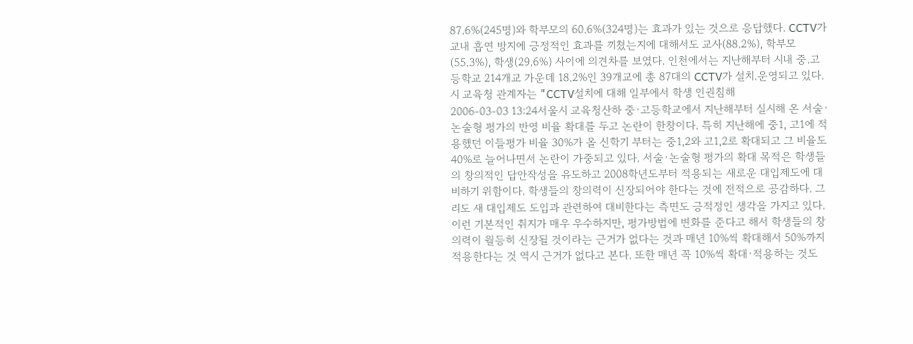87.6%(245명)와 학부모의 60.6%(324명)는 효과가 있는 것으로 응답했다. CCTV가 교내 흡연 방지에 긍정적인 효과를 끼쳤는지에 대해서도 교사(88.2%), 학부모(55.3%), 학생(29.6%) 사이에 의견차를 보였다. 인천에서는 지난해부터 시내 중.고등학교 214개교 가운데 18.2%인 39개교에 총 87대의 CCTV가 설치.운영되고 있다. 시 교육청 관계자는 "CCTV설치에 대해 일부에서 학생 인권침해
2006-03-03 13:24서울시 교육청산하 중·고등학교에서 지난해부터 실시해 온 서술·논술형 평가의 반영 비율 확대를 두고 논란이 한창이다. 특히 지난해에 중1, 고1에 적용했던 이들평가 비율 30%가 올 신학기 부터는 중1,2와 고1,2로 확대되고 그 비율도 40%로 늘어나면서 논란이 가중되고 있다. 서술·논술형 평가의 확대 목적은 학생들의 창의적인 답안작성을 유도하고 2008학년도부터 적용되는 새로운 대입제도에 대비하기 위함이다. 학생들의 창의력이 신장되어야 한다는 것에 전적으로 공감하다. 그리도 새 대입제도 도입과 관련하여 대비한다는 측면도 긍적정인 생각을 가지고 있다. 이런 기본적인 취지가 매우 우수하지만, 평가방법에 변화를 준다고 해서 학생들의 창의력이 월등히 신장될 것이라는 근거가 없다는 것과 매년 10%씩 확대해서 50%까지 적용한다는 것 역시 근거가 없다고 본다. 또한 매년 꼭 10%씩 확대·적용하는 것도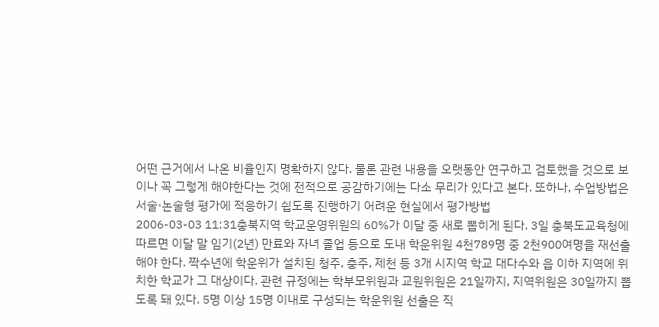어떤 근거에서 나온 비율인지 명확하지 않다. 물론 관련 내용을 오랫동안 연구하고 검토했을 것으로 보이나 꼭 그렇게 해야한다는 것에 전적으로 공감하기에는 다소 무리가 있다고 본다. 또하나, 수업방법은 서술·논술형 평가에 적응하기 쉽도록 진행하기 어려운 현실에서 평가방법
2006-03-03 11:31충북지역 학교운영위원의 60%가 이달 중 새로 뽑히게 된다. 3일 충북도교육청에 따르면 이달 말 임기(2년) 만료와 자녀 졸업 등으로 도내 학운위원 4천789명 중 2천900여명을 재선출해야 한다. 짝수년에 학운위가 설치된 청주, 충주, 제천 등 3개 시지역 학교 대다수와 읍 이하 지역에 위치한 학교가 그 대상이다. 관련 규정에는 학부모위원과 교원위원은 21일까지, 지역위원은 30일까지 뽑도록 돼 있다. 5명 이상 15명 이내로 구성되는 학운위원 선출은 직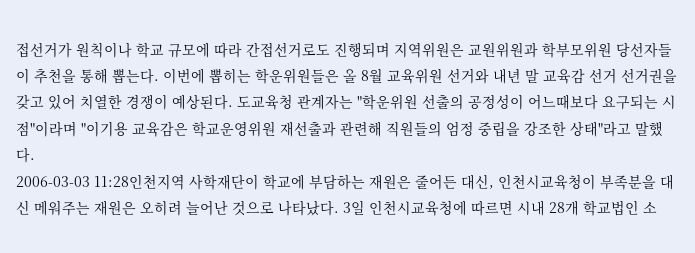접선거가 원칙이나 학교 규모에 따라 간접선거로도 진행되며 지역위원은 교원위원과 학부모위원 당선자들이 추천을 통해 뽑는다. 이번에 뽑히는 학운위원들은 올 8월 교육위원 선거와 내년 말 교육감 선거 선거권을 갖고 있어 치열한 경쟁이 예상된다. 도교육청 관계자는 "학운위원 선출의 공정성이 어느때보다 요구되는 시점"이라며 "이기용 교육감은 학교운영위원 재선출과 관련해 직원들의 엄정 중립을 강조한 상태"라고 말했다.
2006-03-03 11:28인천지역 사학재단이 학교에 부담하는 재원은 줄어든 대신, 인천시교육청이 부족분을 대신 메워주는 재원은 오히려 늘어난 것으로 나타났다. 3일 인천시교육청에 따르면 시내 28개 학교법인 소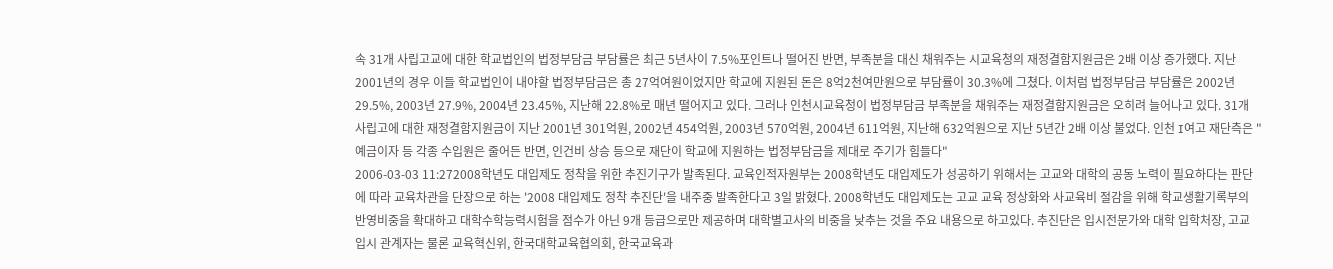속 31개 사립고교에 대한 학교법인의 법정부담금 부담률은 최근 5년사이 7.5%포인트나 떨어진 반면, 부족분을 대신 채워주는 시교육청의 재정결함지원금은 2배 이상 증가했다. 지난 2001년의 경우 이들 학교법인이 내야할 법정부담금은 총 27억여원이었지만 학교에 지원된 돈은 8억2천여만원으로 부담률이 30.3%에 그쳤다. 이처럼 법정부담금 부담률은 2002년 29.5%, 2003년 27.9%, 2004년 23.45%, 지난해 22.8%로 매년 떨어지고 있다. 그러나 인천시교육청이 법정부담금 부족분을 채워주는 재정결함지원금은 오히려 늘어나고 있다. 31개 사립고에 대한 재정결함지원금이 지난 2001년 301억원, 2002년 454억원, 2003년 570억원, 2004년 611억원, 지난해 632억원으로 지난 5년간 2배 이상 불었다. 인천 I여고 재단측은 "예금이자 등 각종 수입원은 줄어든 반면, 인건비 상승 등으로 재단이 학교에 지원하는 법정부담금을 제대로 주기가 힘들다"
2006-03-03 11:272008학년도 대입제도 정착을 위한 추진기구가 발족된다. 교육인적자원부는 2008학년도 대입제도가 성공하기 위해서는 고교와 대학의 공동 노력이 필요하다는 판단에 따라 교육차관을 단장으로 하는 '2008 대입제도 정착 추진단'을 내주중 발족한다고 3일 밝혔다. 2008학년도 대입제도는 고교 교육 정상화와 사교육비 절감을 위해 학교생활기록부의 반영비중을 확대하고 대학수학능력시험을 점수가 아닌 9개 등급으로만 제공하며 대학별고사의 비중을 낮추는 것을 주요 내용으로 하고있다. 추진단은 입시전문가와 대학 입학처장, 고교 입시 관계자는 물론 교육혁신위, 한국대학교육협의회, 한국교육과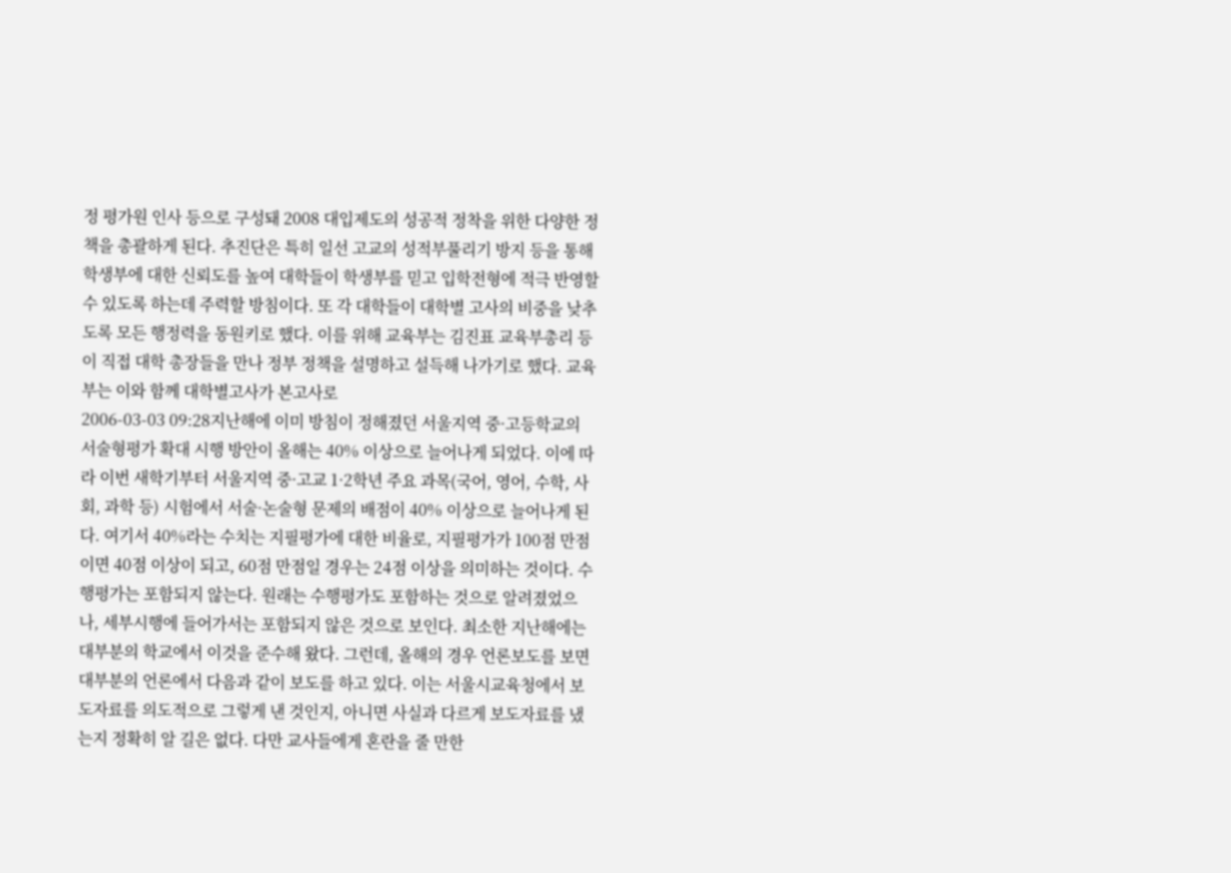정 평가원 인사 등으로 구성돼 2008 대입제도의 성공적 정착을 위한 다양한 정책을 총괄하게 된다. 추진단은 특히 일선 고교의 성적부풀리기 방지 등을 통해 학생부에 대한 신뢰도를 높여 대학들이 학생부를 믿고 입학전형에 적극 반영할 수 있도록 하는데 주력할 방침이다. 또 각 대학들이 대학별 고사의 비중을 낮추도록 모든 행정력을 동원키로 했다. 이를 위해 교육부는 김진표 교육부총리 등이 직접 대학 총장들을 만나 정부 정책을 설명하고 설득해 나가기로 했다. 교육부는 이와 함께 대학별고사가 본고사로
2006-03-03 09:28지난해에 이미 방침이 정해졌던 서울지역 중·고등학교의 서술형평가 확대 시행 방안이 올해는 40% 이상으로 늘어나게 되었다. 이에 따라 이번 새학기부터 서울지역 중·고교 1·2학년 주요 과목(국어, 영어, 수학, 사회, 과학 등) 시험에서 서술·논술형 문제의 배점이 40% 이상으로 늘어나게 된다. 여기서 40%라는 수치는 지필평가에 대한 비율로, 지필평가가 100점 만점이면 40점 이상이 되고, 60점 만점일 경우는 24점 이상을 의미하는 것이다. 수행평가는 포함되지 않는다. 원래는 수행평가도 포함하는 것으로 알려졌었으나, 세부시행에 들어가서는 포함되지 않은 것으로 보인다. 최소한 지난해에는 대부분의 학교에서 이것을 준수해 왔다. 그런데, 올해의 경우 언론보도를 보면 대부분의 언론에서 다음과 같이 보도를 하고 있다. 이는 서울시교육청에서 보도자료를 의도적으로 그렇게 낸 것인지, 아니면 사실과 다르게 보도자료를 냈는지 정확히 알 길은 없다. 다만 교사들에게 혼란을 줄 만한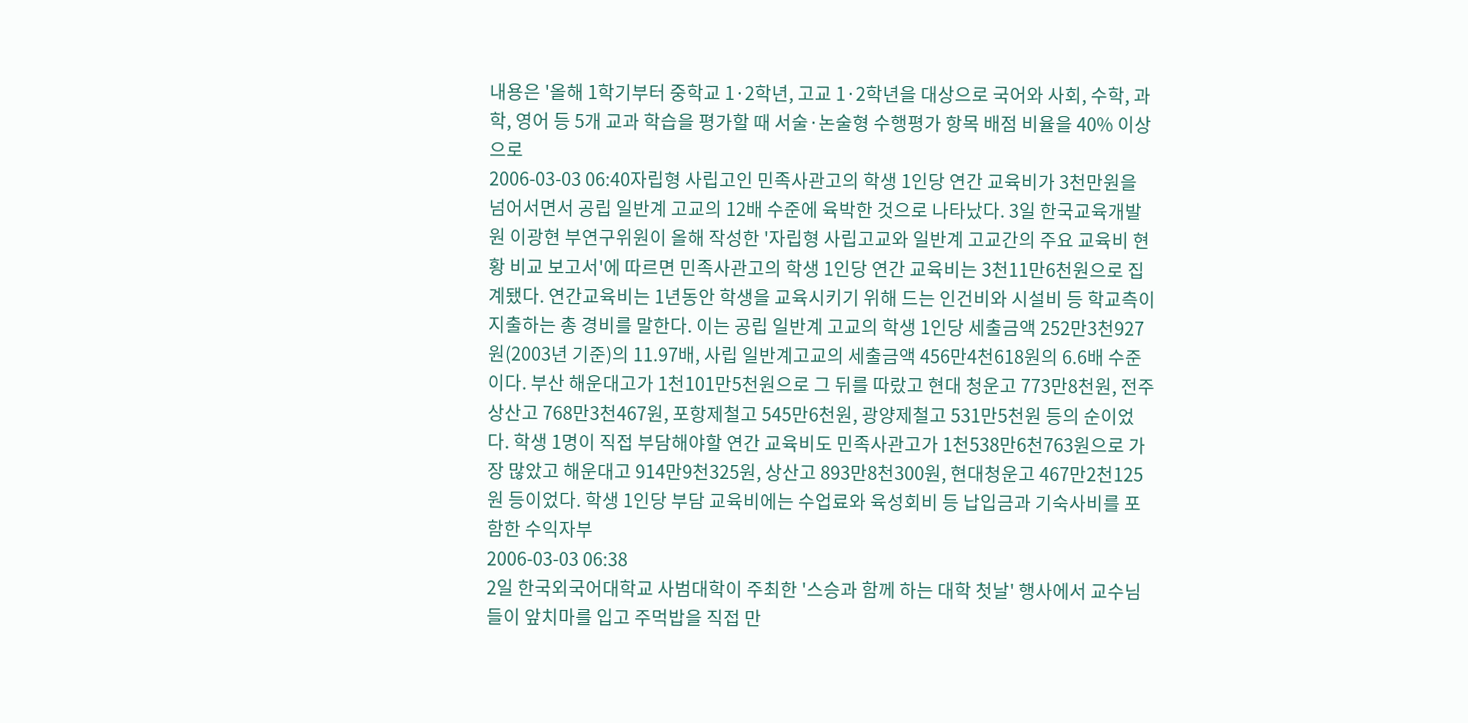내용은 '올해 1학기부터 중학교 1·2학년, 고교 1·2학년을 대상으로 국어와 사회, 수학, 과학, 영어 등 5개 교과 학습을 평가할 때 서술·논술형 수행평가 항목 배점 비율을 40% 이상으로
2006-03-03 06:40자립형 사립고인 민족사관고의 학생 1인당 연간 교육비가 3천만원을 넘어서면서 공립 일반계 고교의 12배 수준에 육박한 것으로 나타났다. 3일 한국교육개발원 이광현 부연구위원이 올해 작성한 '자립형 사립고교와 일반계 고교간의 주요 교육비 현황 비교 보고서'에 따르면 민족사관고의 학생 1인당 연간 교육비는 3천11만6천원으로 집계됐다. 연간교육비는 1년동안 학생을 교육시키기 위해 드는 인건비와 시설비 등 학교측이 지출하는 총 경비를 말한다. 이는 공립 일반계 고교의 학생 1인당 세출금액 252만3천927원(2003년 기준)의 11.97배, 사립 일반계고교의 세출금액 456만4천618원의 6.6배 수준이다. 부산 해운대고가 1천101만5천원으로 그 뒤를 따랐고 현대 청운고 773만8천원, 전주 상산고 768만3천467원, 포항제철고 545만6천원, 광양제철고 531만5천원 등의 순이었다. 학생 1명이 직접 부담해야할 연간 교육비도 민족사관고가 1천538만6천763원으로 가장 많았고 해운대고 914만9천325원, 상산고 893만8천300원, 현대청운고 467만2천125원 등이었다. 학생 1인당 부담 교육비에는 수업료와 육성회비 등 납입금과 기숙사비를 포함한 수익자부
2006-03-03 06:38
2일 한국외국어대학교 사범대학이 주최한 '스승과 함께 하는 대학 첫날' 행사에서 교수님들이 앞치마를 입고 주먹밥을 직접 만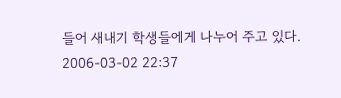들어 새내기 학생들에게 나누어 주고 있다.
2006-03-02 22:37